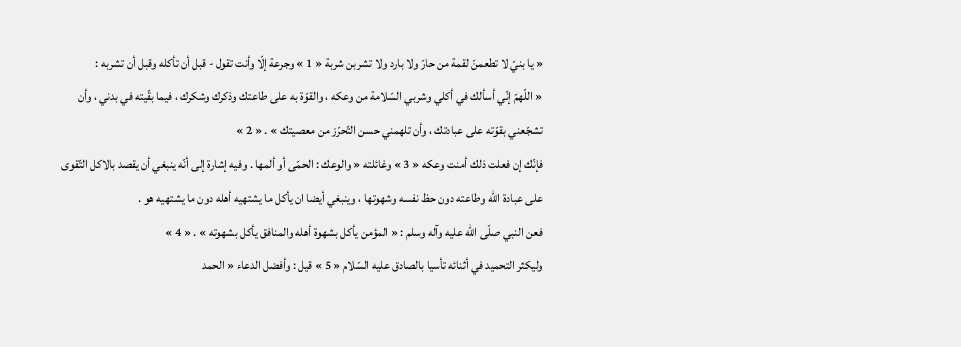« يا بنيّ لا تطعمنّ لقمة من حارّ ولا بارد ولا تشربن شربة « 1 » وجرعة إلّا وأنت تقول - قبل أن تأكله وقبل أن تشربه :
« اللّهمّ إنّي أسألك في أكلي وشربي السّلامة من وعكه ، والقوّة به على طاعتك وذكرك وشكرك ، فيما بقّيته في بدني ، وأن تشجّعني بقوّته على عبادتك ، وأن تلهمني حسن التّحرّز من معصيتك » . « 2 »
فإنّك إن فعلت ذلك أمنت وعكه « 3 » وغائلته « والوعك : الحمّى أو ألمها . وفيه إشارة إلى أنّه ينبغي أن يقصد بالاكل التّقوى على عبادة اللّه وطاعته دون حظ نفسه وشهوتها ، وينبغي أيضا ان يأكل ما يشتهيه أهله دون ما يشتهيه هو .
فعن النبي صلّى اللّه عليه وآله وسلم : « المؤمن يأكل بشهوة أهله والمنافق يأكل بشهوته » . « 4 »
وليكثر التحميد في أثنائه تأسيا بالصادق عليه السّلام « 5 » قيل : وأفضل الدعاء « الحمد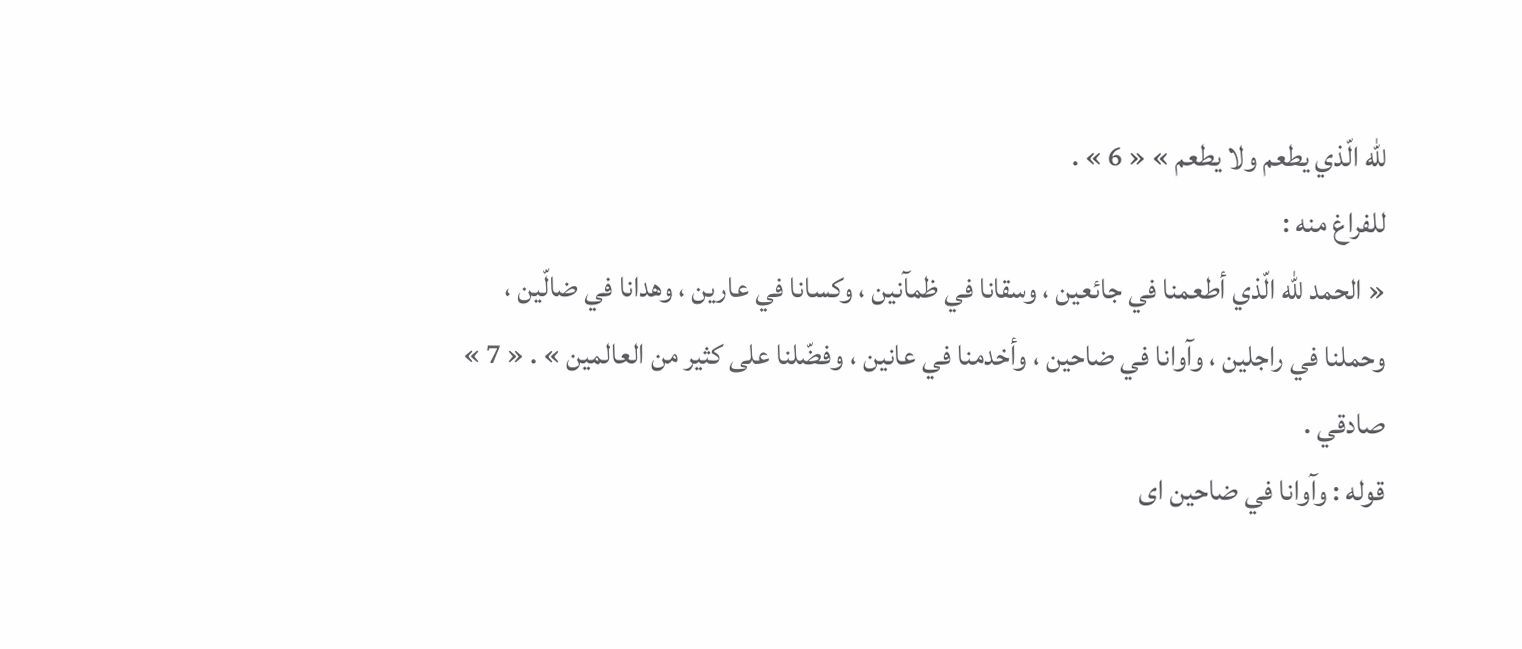للّه الّذي يطعم ولا يطعم » « 6 » .
للفراغ منه :
« الحمد للّه الّذي أطعمنا في جائعين ، وسقانا في ظمآنين ، وكسانا في عارين ، وهدانا في ضالّين ، وحملنا في راجلين ، وآوانا في ضاحين ، وأخدمنا في عانين ، وفضّلنا على كثير من العالمين » . « 7 » صادقي .
قوله : وآوانا في ضاحين اى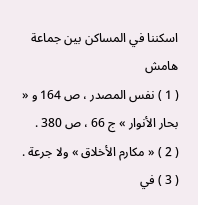اسكننا في المساكن بين جماعة
هامش
( 1 ) نفس المصدر ، ص 164 و « بحار الأنوار » ج 66 ، ص 380 .
( 2 ) « مكارم الأخلاق » ولا جرعة .
( 3 ) في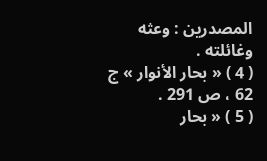المصدرين : وعثه وغائلته .
( 4 ) « بحار الأنوار » ج 62 ، ص 291 .
( 5 ) « بحار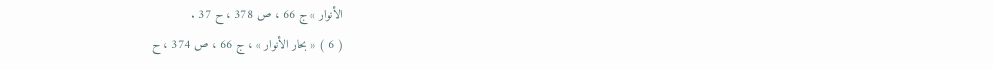الأنوار » ج 66 ، ص 378 ، ح 37 .
( 6 ) « بحار الأنوار » ، ج 66 ، ص 374 ، ح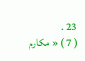23 .
( 7 ) « مكارم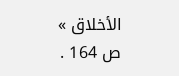الأخلاق » ص 164 .